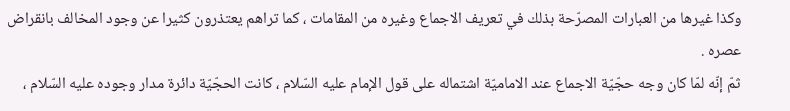وكذا غيرها من العبارات المصرّحة بذلك في تعريف الاجماع وغيره من المقامات ، كما تراهم يعتذرون كثيرا عن وجود المخالف بانقراض عصره .
ثمّ إنّه لمّا كان وجه حجّيّة الاجماع عند الاماميّة اشتماله على قول الإمام عليه السّلام ، كانت الحجّيّة دائرة مدار وجوده عليه السّلام ،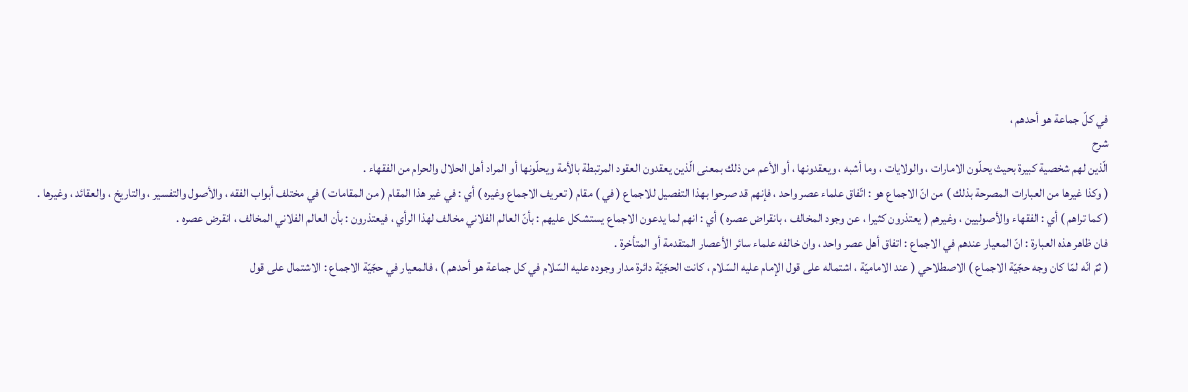في كلّ جماعة هو أحدهم ،
شرح
الّذين لهم شخصية كبيرة بحيث يحلّون الامارات ، والولايات ، وما أشبه ، ويعقدونها ، أو الأعم من ذلك بمعنى الّذين يعقدون العقود المرتبطة بالأمة ويحلّونها أو المراد أهل الحلال والحرام من الفقهاء .
( وكذا غيرها من العبارات المصرحة بذلك ) من انّ الاجماع هو : اتّفاق علماء عصر واحد ، فإنهم قد صرحوا بهذا التفصيل للاجماع ( في ) مقام ( تعريف الاجماع وغيره ) أي : في غير هذا المقام ( من المقامات ) في مختلف أبواب الفقه ، والأصول والتفسير ، والتاريخ ، والعقائد ، وغيرها .
( كما تراهم ) أي : الفقهاء والأصوليين ، وغيرهم ( يعتذرون كثيرا ، عن وجود المخالف ، بانقراض عصره ) أي : انهم لما يدعون الاجماع يستشكل عليهم : بأنّ العالم الفلاني مخالف لهذا الرأي ، فيعتذرون : بأن العالم الفلاني المخالف ، انقرض عصره .
فان ظاهر هذه العبارة : انّ المعيار عندهم في الاجماع : اتفاق أهل عصر واحد ، وان خالفه علماء سائر الأعصار المتقدمة أو المتأخرة .
( ثمّ انّه لمّا كان وجه حجّيّة الاجماع ) الاصطلاحي ( عند الاماميّة ، اشتماله على قول الإمام عليه السّلام ، كانت الحجّيّة دائرة مدار وجوده عليه السّلام في كل جماعة هو أحدهم ) ، فالمعيار في حجّيّة الاجماع : الاشتمال على قول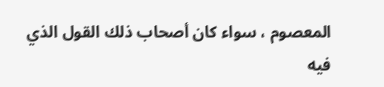المعصوم ، سواء كان أصحاب ذلك القول الذي فيه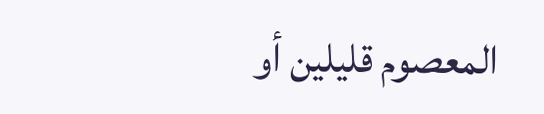المعصوم قليلين أو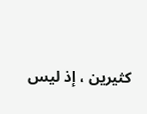كثيرين ، إذ ليس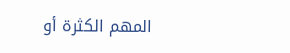المهم الكثرة أو